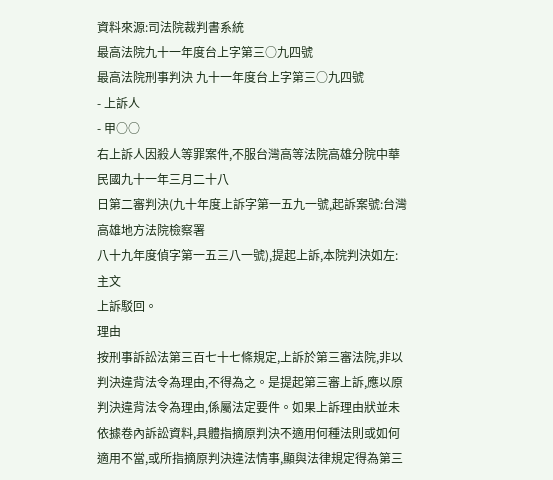資料來源:司法院裁判書系統
最高法院九十一年度台上字第三○九四號
最高法院刑事判決 九十一年度台上字第三○九四號
- 上訴人
- 甲○○
右上訴人因殺人等罪案件,不服台灣高等法院高雄分院中華民國九十一年三月二十八
日第二審判決(九十年度上訴字第一五九一號,起訴案號:台灣高雄地方法院檢察署
八十九年度偵字第一五三八一號),提起上訴,本院判決如左:
主文
上訴駁回。
理由
按刑事訴訟法第三百七十七條規定,上訴於第三審法院,非以判決違背法令為理由,不得為之。是提起第三審上訴,應以原判決違背法令為理由,係屬法定要件。如果上訴理由狀並未依據卷內訴訟資料,具體指摘原判決不適用何種法則或如何適用不當,或所指摘原判決違法情事,顯與法律規定得為第三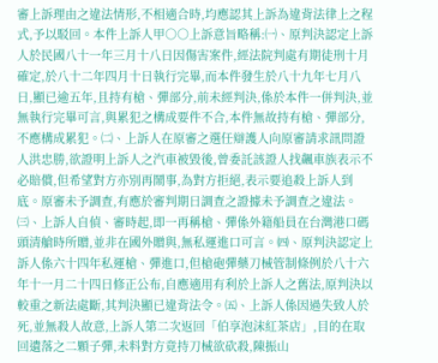審上訴理由之違法情形,不相適合時,均應認其上訴為違背法律上之程式,予以駁回。本件上訴人甲○○上訴意旨略稱:㈠、原判決認定上訴人於民國八十一年三月十八日因傷害案件,經法院判處有期徒刑十月確定,於八十二年四月十日執行完畢,而本件發生於八十九年七月八日,顯已逾五年,且持有槍、彈部分,前未經判決,係於本件一併判決,並無執行完畢可言,與累犯之構成要件不合,本件無故持有槍、彈部分,不應構成累犯。㈡、上訴人在原審之選任辯護人向原審請求訊問證人洪忠勝,欲證明上訴人之汽車被毀後,曾委託該證人找飆車族表示不必賠償,但希望對方亦別再鬧事,為對方拒絕,表示要追殺上訴人到底。原審未予調查,有應於審判期日調查之證據未予調查之違法。㈢、上訴人自偵、審時起,即一再稱槍、彈係外籍船員在台灣港口碼頭清艙時所贈,並非在國外贈與,無私運進口可言。㈣、原判決認定上訴人係六十四年私運槍、彈進口,但槍砲彈藥刀械管制條例於八十六年十一月二十四日修正公布,自應適用有利於上訴人之舊法,原判決以較重之新法處斷,其判決顯已違背法令。㈤、上訴人係因過失致人於死,並無殺人故意,上訴人第二次返回「伯享泡沫紅茶店」,目的在取回遺落之二顆子彈,未料對方竟持刀械欲砍殺,陳振山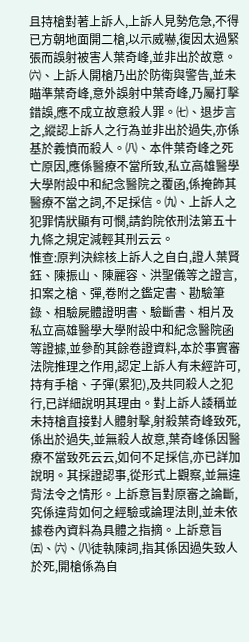且持槍對著上訴人,上訴人見勢危急,不得已方朝地面開二槍,以示威嚇,復因太過緊張而誤射被害人葉奇峰,並非出於故意。㈥、上訴人開槍乃出於防衛與警告,並未瞄準葉奇峰,意外誤射中葉奇峰,乃屬打擊錯誤,應不成立故意殺人罪。㈦、退步言之,縱認上訴人之行為並非出於過失,亦係基於義憤而殺人。㈧、本件葉奇峰之死亡原因,應係醫療不當所致,私立高雄醫學大學附設中和紀念醫院之覆函,係掩飾其醫療不當之詞,不足採信。㈨、上訴人之犯罪情狀顯有可憫,請鈞院依刑法第五十九條之規定減輕其刑云云。
惟查:原判決綜核上訴人之自白,證人葉賢鈺、陳振山、陳麗容、洪聖儀等之證言,扣案之槍、彈,卷附之鑑定書、勘驗筆錄、相驗屍體證明書、驗斷書、相片及私立高雄醫學大學附設中和紀念醫院函等證據,並參酌其餘卷證資料,本於事實審法院推理之作用,認定上訴人有未經許可,持有手槍、子彈(累犯),及共同殺人之犯行,已詳細說明其理由。對上訴人諉稱並未持槍直接對人體射擊,射殺葉奇峰致死,係出於過失,並無殺人故意,葉奇峰係因醫療不當致死云云,如何不足採信,亦已詳加說明。其採證認事,從形式上觀察,並無違背法令之情形。上訴意旨對原審之論斷,究係違背如何之經驗或論理法則,並未依據卷內資料為具體之指摘。上訴意旨㈤、㈥、㈧徒執陳詞,指其係因過失致人於死,開槍係為自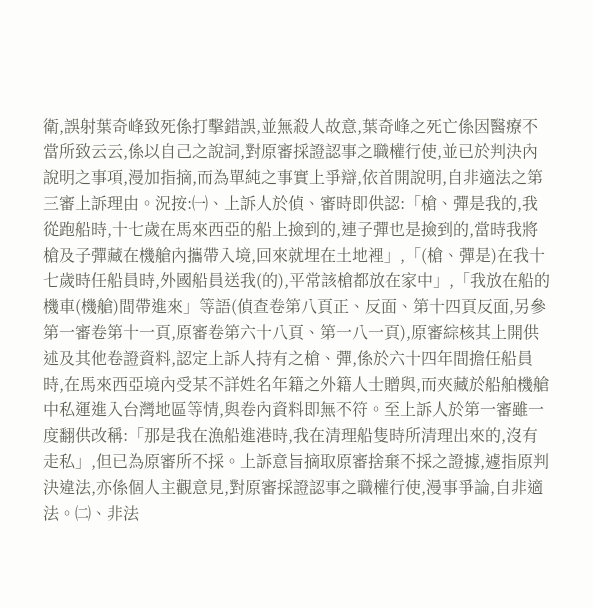衛,誤射葉奇峰致死係打擊錯誤,並無殺人故意,葉奇峰之死亡係因醫療不當所致云云,係以自己之說詞,對原審採證認事之職權行使,並已於判決內說明之事項,漫加指摘,而為單純之事實上爭辯,依首開說明,自非適法之第三審上訴理由。況按:㈠、上訴人於偵、審時即供認:「槍、彈是我的,我從跑船時,十七歲在馬來西亞的船上撿到的,連子彈也是撿到的,當時我將槍及子彈藏在機艙內攜帶入境,回來就埋在土地裡」,「(槍、彈是)在我十七歲時任船員時,外國船員送我(的),平常該槍都放在家中」,「我放在船的機車(機艙)間帶進來」等語(偵查卷第八頁正、反面、第十四頁反面,另參第一審卷第十一頁,原審卷第六十八頁、第一八一頁),原審綜核其上開供述及其他卷證資料,認定上訴人持有之槍、彈,係於六十四年間擔任船員時,在馬來西亞境內受某不詳姓名年籍之外籍人士贈與,而夾藏於船舶機艙中私運進入台灣地區等情,與卷內資料即無不符。至上訴人於第一審雖一度翻供改稱:「那是我在漁船進港時,我在清理船隻時所清理出來的,沒有走私」,但已為原審所不採。上訴意旨摘取原審捨棄不採之證據,遽指原判決違法,亦係個人主觀意見,對原審採證認事之職權行使,漫事爭論,自非適法。㈡、非法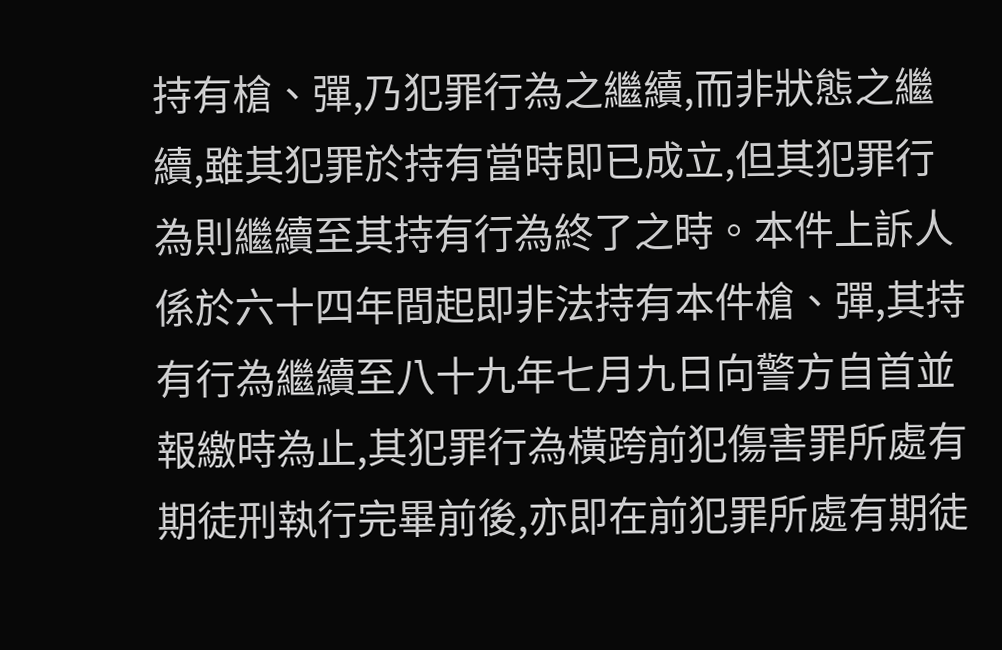持有槍、彈,乃犯罪行為之繼續,而非狀態之繼續,雖其犯罪於持有當時即已成立,但其犯罪行為則繼續至其持有行為終了之時。本件上訴人係於六十四年間起即非法持有本件槍、彈,其持有行為繼續至八十九年七月九日向警方自首並報繳時為止,其犯罪行為橫跨前犯傷害罪所處有期徒刑執行完畢前後,亦即在前犯罪所處有期徒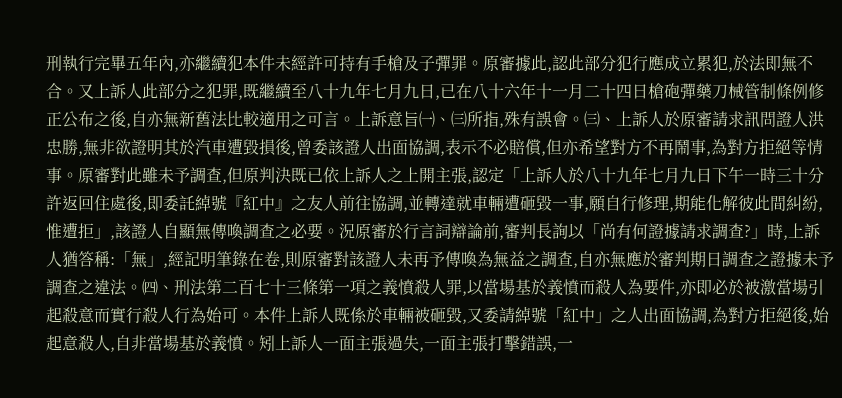刑執行完畢五年內,亦繼續犯本件未經許可持有手槍及子彈罪。原審據此,認此部分犯行應成立累犯,於法即無不合。又上訴人此部分之犯罪,既繼續至八十九年七月九日,已在八十六年十一月二十四日槍砲彈藥刀械管制條例修正公布之後,自亦無新舊法比較適用之可言。上訴意旨㈠、㈢所指,殊有誤會。㈢、上訴人於原審請求訊問證人洪忠勝,無非欲證明其於汽車遭毀損後,曾委該證人出面協調,表示不必賠償,但亦希望對方不再鬧事,為對方拒絕等情事。原審對此雖未予調查,但原判決既已依上訴人之上開主張,認定「上訴人於八十九年七月九日下午一時三十分許返回住處後,即委託綽號『紅中』之友人前往協調,並轉達就車輛遭砸毀一事,願自行修理,期能化解彼此間糾紛,惟遭拒」,該證人自顯無傳喚調查之必要。況原審於行言詞辯論前,審判長詢以「尚有何證據請求調查?」時,上訴人猶答稱:「無」,經記明筆錄在卷,則原審對該證人未再予傳喚為無益之調查,自亦無應於審判期日調查之證據未予調查之違法。㈣、刑法第二百七十三條第一項之義憤殺人罪,以當場基於義憤而殺人為要件,亦即必於被激當場引起殺意而實行殺人行為始可。本件上訴人既係於車輛被砸毀,又委請綽號「紅中」之人出面協調,為對方拒絕後,始起意殺人,自非當場基於義憤。矧上訴人一面主張過失,一面主張打擊錯誤,一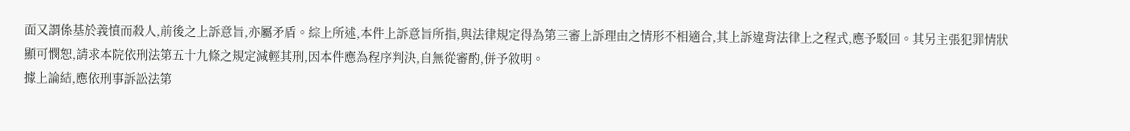面又謂係基於義憤而殺人,前後之上訴意旨,亦屬矛盾。綜上所述,本件上訴意旨所指,與法律規定得為第三審上訴理由之情形不相適合,其上訴違背法律上之程式,應予駁回。其另主張犯罪情狀顯可憫恕,請求本院依刑法第五十九條之規定減輕其刑,因本件應為程序判決,自無從審酌,併予敘明。
據上論結,應依刑事訴訟法第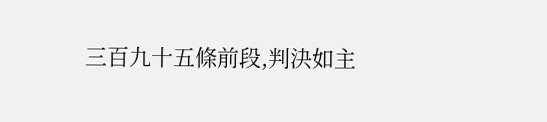三百九十五條前段,判決如主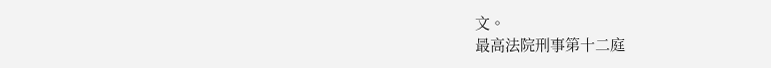文。
最高法院刑事第十二庭